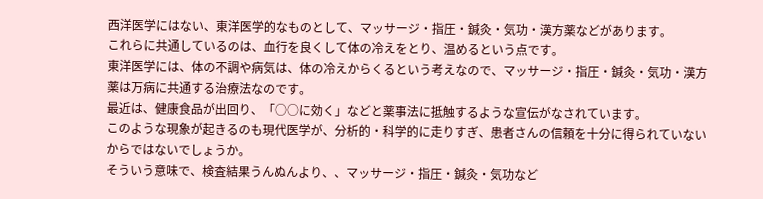西洋医学にはない、東洋医学的なものとして、マッサージ・指圧・鍼灸・気功・漢方薬などがあります。
これらに共通しているのは、血行を良くして体の冷えをとり、温めるという点です。
東洋医学には、体の不調や病気は、体の冷えからくるという考えなので、マッサージ・指圧・鍼灸・気功・漢方薬は万病に共通する治療法なのです。
最近は、健康食品が出回り、「○○に効く」などと薬事法に抵触するような宣伝がなされています。
このような現象が起きるのも現代医学が、分析的・科学的に走りすぎ、患者さんの信頼を十分に得られていないからではないでしょうか。
そういう意味で、検査結果うんぬんより、、マッサージ・指圧・鍼灸・気功など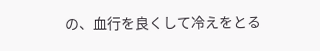の、血行を良くして冷えをとる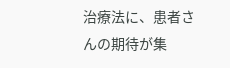治療法に、患者さんの期待が集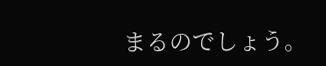まるのでしょう。